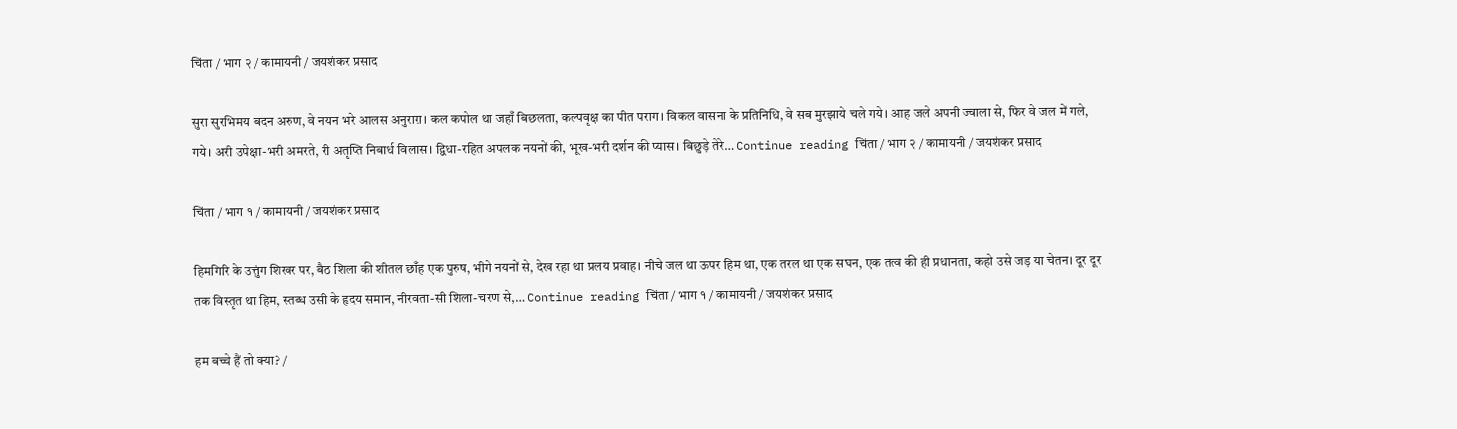चिंता / भाग २ / कामायनी / जयशंकर प्रसाद

सुरा सुरभिमय बदन अरुण, वे नयन भरे आलस अनुराग़। कल कपोल था जहाँ बिछलता, कल्पवृक्ष का पीत पराग। विकल वासना के प्रतिनिधि, वे सब मुरझाये चले गये। आह जले अपनी ज्वाला से, फिर वे जल में गले, गये। अरी उपेक्षा-भरी अमरते, री अतृप्ति निबार्ध विलास। द्विधा-रहित अपलक नयनों की, भूख-भरी दर्शन की प्यास। बिछुड़े तेरे… Continue reading चिंता / भाग २ / कामायनी / जयशंकर प्रसाद

चिंता / भाग १ / कामायनी / जयशंकर प्रसाद

हिमगिरि के उत्तुंग शिखर पर, बैठ शिला की शीतल छाँह एक पुरुष, भीगे नयनों से, देख रहा था प्रलय प्रवाह। नीचे जल था ऊपर हिम था, एक तरल था एक सघन, एक तत्व की ही प्रधानता, कहो उसे जड़ या चेतन। दूर दूर तक विस्तृत था हिम, स्तब्ध उसी के हृदय समान, नीरवता-सी शिला-चरण से,… Continue reading चिंता / भाग १ / कामायनी / जयशंकर प्रसाद

हम बच्चे हैं तो क्या? /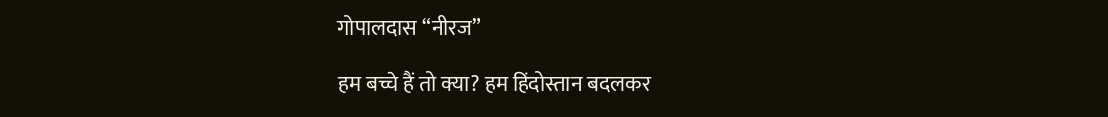गोपालदास “नीरज”

हम बच्चे हैं तो क्या? हम हिंदोस्तान बदलकर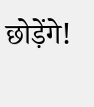छोड़ेंगे!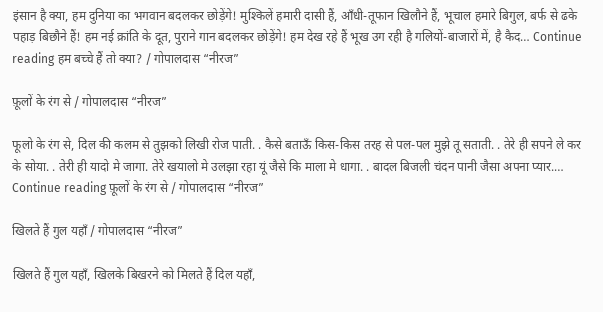इंसान है क्या, हम दुनिया का भगवान बदलकर छोड़ेंगे! मुश्किलें हमारी दासी हैं, आँधी-तूफान खिलौने हैं, भूचाल हमारे बिगुल, बर्फ से ढके पहाड़ बिछौने हैं! हम नई क्रांति के दूत, पुराने गान बदलकर छोड़ेंगे! हम देख रहे हैं भूख उग रही है गलियों-बाजारों में, है कैद… Continue reading हम बच्चे हैं तो क्या? / गोपालदास “नीरज”

फ़ूलों के रंग से / गोपालदास “नीरज”

फूलो के रंग से, दिल की कलम से तुझको लिखी रोज पाती. . कैसे बताऊँ किस-किस तरह से पल-पल मुझे तू सताती. . तेरे ही सपने ले कर के सोया. . तेरी ही यादो मे जागा. तेरे खयालो मे उलझा रहा यूं जैसे कि माला मे धागा. . बादल बिजली चंदन पानी जैसा अपना प्यार.… Continue reading फ़ूलों के रंग से / गोपालदास “नीरज”

खिलते हैं गुल यहाँ / गोपालदास “नीरज”

खिलते हैं गुल यहाँ, खिलके बिखरने को मिलते हैं दिल यहाँ,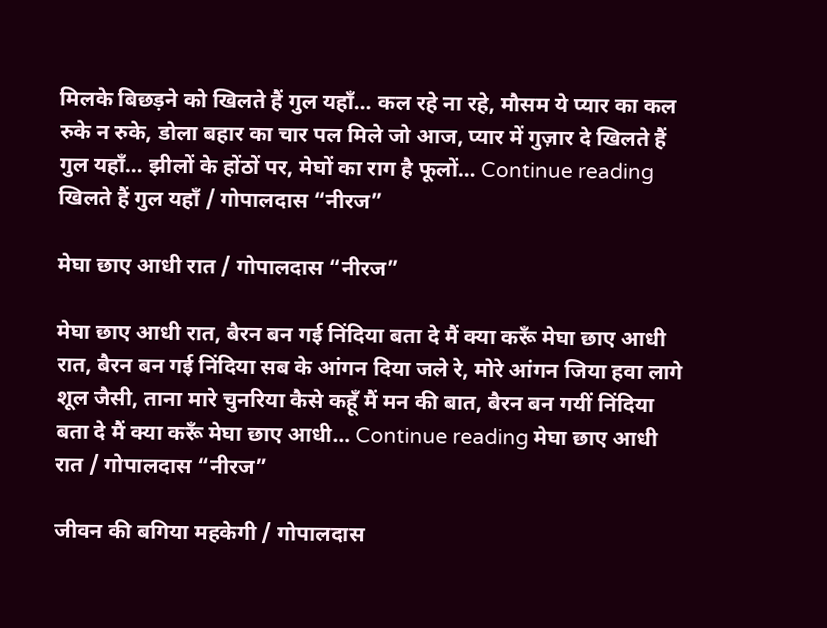मिलके बिछड़ने को खिलते हैं गुल यहाँ… कल रहे ना रहे, मौसम ये प्यार का कल रुके न रुके, डोला बहार का चार पल मिले जो आज, प्यार में गुज़ार दे खिलते हैं गुल यहाँ… झीलों के होंठों पर, मेघों का राग है फूलों… Continue reading खिलते हैं गुल यहाँ / गोपालदास “नीरज”

मेघा छाए आधी रात / गोपालदास “नीरज”

मेघा छाए आधी रात, बैरन बन गई निंदिया बता दे मैं क्या करूँ मेघा छाए आधी रात, बैरन बन गई निंदिया सब के आंगन दिया जले रे, मोरे आंगन जिया हवा लागे शूल जैसी, ताना मारे चुनरिया कैसे कहूँ मैं मन की बात, बैरन बन गयीं निंदिया बता दे मैं क्या करूँ मेघा छाए आधी… Continue reading मेघा छाए आधी रात / गोपालदास “नीरज”

जीवन की बगिया महकेगी / गोपालदास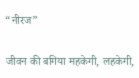“नीरज”

जीवन की बगिया महकेगी, लहकेगी,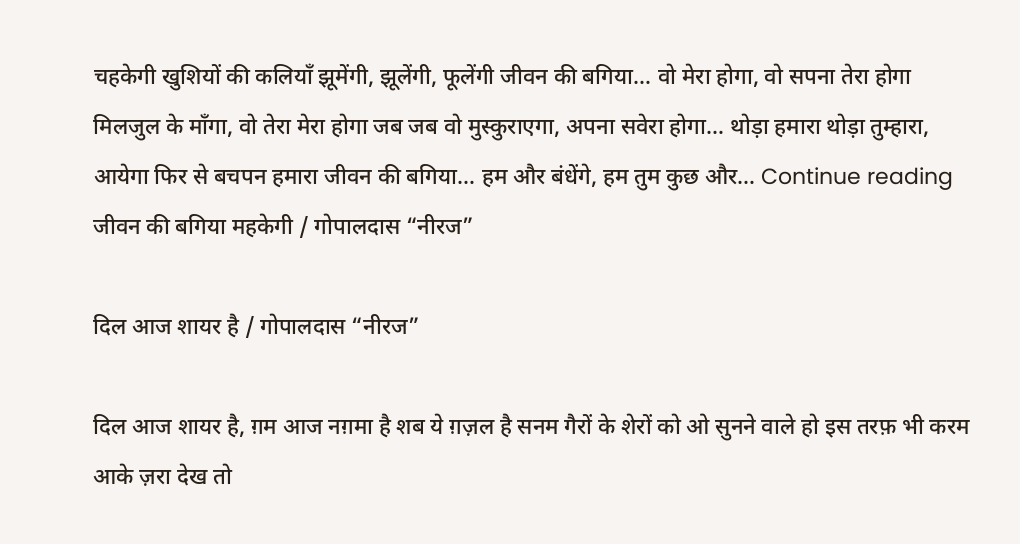चहकेगी खुशियों की कलियाँ झूमेंगी, झूलेंगी, फूलेंगी जीवन की बगिया… वो मेरा होगा, वो सपना तेरा होगा मिलजुल के माँगा, वो तेरा मेरा होगा जब जब वो मुस्कुराएगा, अपना सवेरा होगा… थोड़ा हमारा थोड़ा तुम्हारा, आयेगा फिर से बचपन हमारा जीवन की बगिया… हम और बंधेंगे, हम तुम कुछ और… Continue reading जीवन की बगिया महकेगी / गोपालदास “नीरज”

दिल आज शायर है / गोपालदास “नीरज”

दिल आज शायर है, ग़म आज नग़मा है शब ये ग़ज़ल है सनम गैरों के शेरों को ओ सुनने वाले हो इस तरफ़ भी करम आके ज़रा देख तो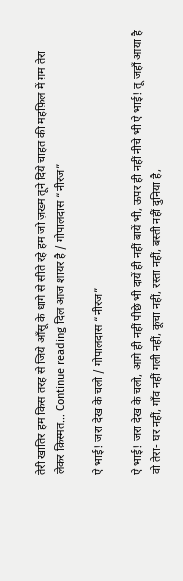तेरी खातिर हम किस तरह से जिये आँसू के धागे से सीते रहे हम जो ज़ख्म तूने दिये चाहत की महफ़िल में ग़म तेरा लेकर क़िस्मत… Continue reading दिल आज शायर है / गोपालदास “नीरज”

ऐ भाई! जरा देख के चलो / गोपालदास “नीरज”

ऐ भाई! जरा देख के चलो, आगे ही नहीं पीछे भी दायें ही नहीं बायें भी, ऊपर ही नहीं नीचे भी ऐ भाई! तू जहाँ आया है वो तेरा- घर नहीं, गाँव नहीं गली नहीं, कूचा नहीं, रस्ता नहीं, बस्ती नहीं दुनिया है,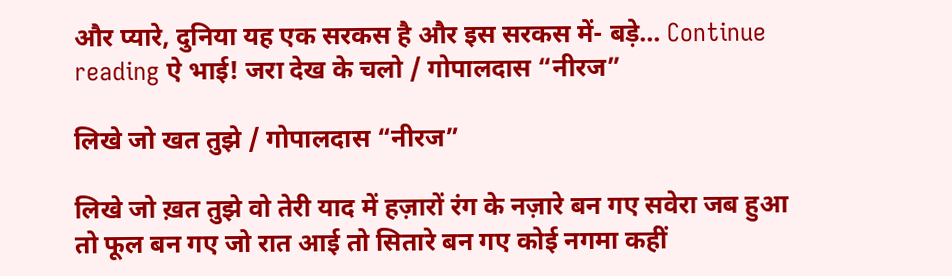और प्यारे, दुनिया यह एक सरकस है और इस सरकस में- बड़े… Continue reading ऐ भाई! जरा देख के चलो / गोपालदास “नीरज”

लिखे जो खत तुझे / गोपालदास “नीरज”

लिखे जो ख़त तुझे वो तेरी याद में हज़ारों रंग के नज़ारे बन गए सवेरा जब हुआ तो फूल बन गए जो रात आई तो सितारे बन गए कोई नगमा कहीं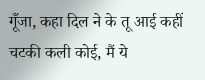गूँजा, कहा दिल ने के तू आई कहीं चटकी कली कोई, मैं ये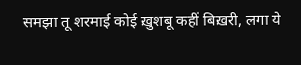समझा तू शरमाई कोई ख़ुशबू कहीं बिख़री, लगा ये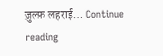ज़ुल्फ़ लहराई… Continue reading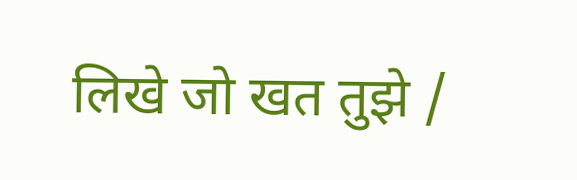लिखे जो खत तुझे /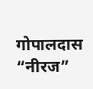गोपालदास “नीरज”